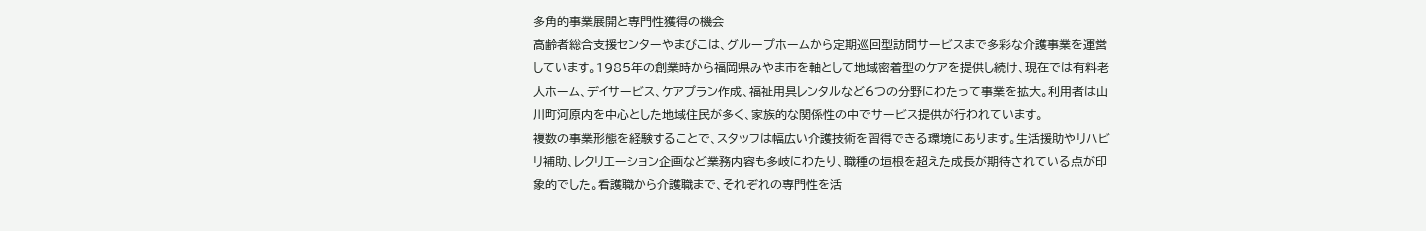多角的事業展開と専門性獲得の機会
高齢者総合支援センターやまびこは、グループホームから定期巡回型訪問サービスまで多彩な介護事業を運営しています。1985年の創業時から福岡県みやま市を軸として地域密着型のケアを提供し続け、現在では有料老人ホーム、デイサービス、ケアプラン作成、福祉用具レンタルなど6つの分野にわたって事業を拡大。利用者は山川町河原内を中心とした地域住民が多く、家族的な関係性の中でサービス提供が行われています。
複数の事業形態を経験することで、スタッフは幅広い介護技術を習得できる環境にあります。生活援助やリハビリ補助、レクリエーション企画など業務内容も多岐にわたり、職種の垣根を超えた成長が期待されている点が印象的でした。看護職から介護職まで、それぞれの専門性を活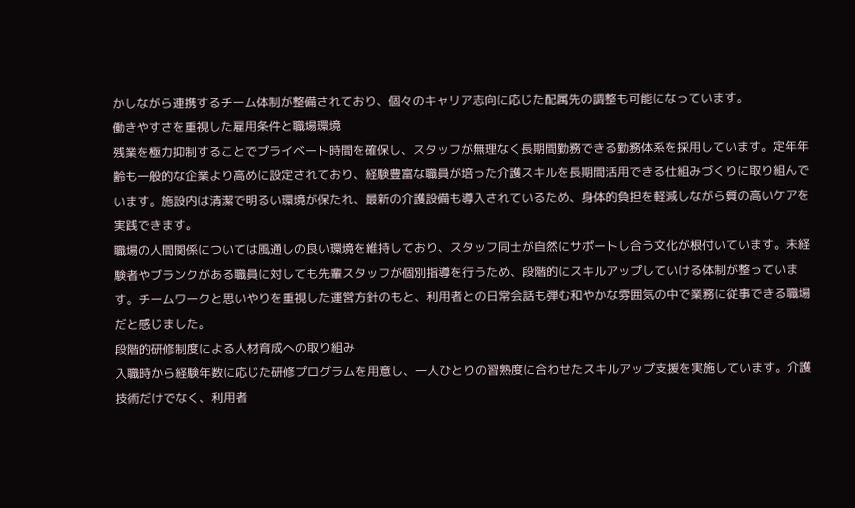かしながら連携するチーム体制が整備されており、個々のキャリア志向に応じた配属先の調整も可能になっています。
働きやすさを重視した雇用条件と職場環境
残業を極力抑制することでプライベート時間を確保し、スタッフが無理なく長期間勤務できる勤務体系を採用しています。定年年齢も一般的な企業より高めに設定されており、経験豊富な職員が培った介護スキルを長期間活用できる仕組みづくりに取り組んでいます。施設内は清潔で明るい環境が保たれ、最新の介護設備も導入されているため、身体的負担を軽減しながら質の高いケアを実践できます。
職場の人間関係については風通しの良い環境を維持しており、スタッフ同士が自然にサポートし合う文化が根付いています。未経験者やブランクがある職員に対しても先輩スタッフが個別指導を行うため、段階的にスキルアップしていける体制が整っています。チームワークと思いやりを重視した運営方針のもと、利用者との日常会話も弾む和やかな雰囲気の中で業務に従事できる職場だと感じました。
段階的研修制度による人材育成への取り組み
入職時から経験年数に応じた研修プログラムを用意し、一人ひとりの習熟度に合わせたスキルアップ支援を実施しています。介護技術だけでなく、利用者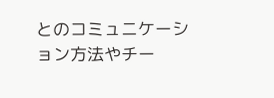とのコミュニケーション方法やチー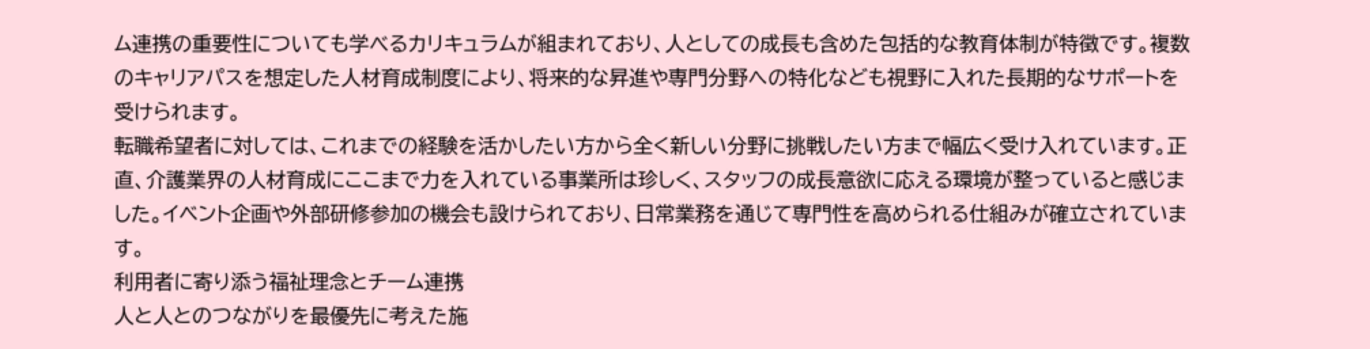ム連携の重要性についても学べるカリキュラムが組まれており、人としての成長も含めた包括的な教育体制が特徴です。複数のキャリアパスを想定した人材育成制度により、将来的な昇進や専門分野への特化なども視野に入れた長期的なサポートを受けられます。
転職希望者に対しては、これまでの経験を活かしたい方から全く新しい分野に挑戦したい方まで幅広く受け入れています。正直、介護業界の人材育成にここまで力を入れている事業所は珍しく、スタッフの成長意欲に応える環境が整っていると感じました。イベント企画や外部研修参加の機会も設けられており、日常業務を通じて専門性を高められる仕組みが確立されています。
利用者に寄り添う福祉理念とチーム連携
人と人とのつながりを最優先に考えた施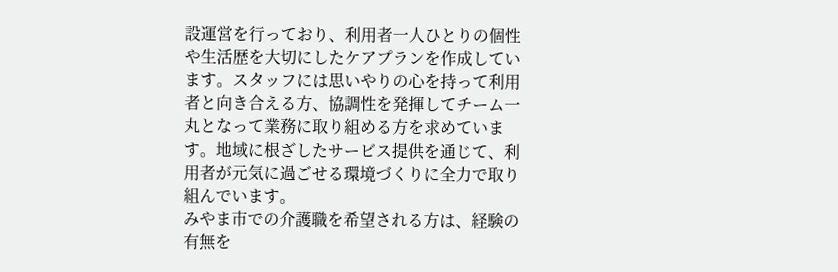設運営を行っており、利用者一人ひとりの個性や生活歴を大切にしたケアプランを作成しています。スタッフには思いやりの心を持って利用者と向き合える方、協調性を発揮してチーム一丸となって業務に取り組める方を求めています。地域に根ざしたサービス提供を通じて、利用者が元気に過ごせる環境づくりに全力で取り組んでいます。
みやま市での介護職を希望される方は、経験の有無を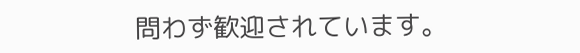問わず歓迎されています。